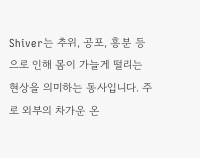Shiver는 추위, 공포, 흥분 등으로 인해 몸이 가늘게 떨리는 현상을 의미하는 동사입니다. 주로 외부의 차가운 온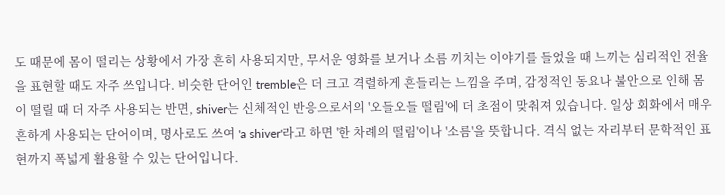도 때문에 몸이 떨리는 상황에서 가장 흔히 사용되지만, 무서운 영화를 보거나 소름 끼치는 이야기를 들었을 때 느끼는 심리적인 전율을 표현할 때도 자주 쓰입니다. 비슷한 단어인 tremble은 더 크고 격렬하게 흔들리는 느낌을 주며, 감정적인 동요나 불안으로 인해 몸이 떨릴 때 더 자주 사용되는 반면, shiver는 신체적인 반응으로서의 '오들오들 떨림'에 더 초점이 맞춰져 있습니다. 일상 회화에서 매우 흔하게 사용되는 단어이며, 명사로도 쓰여 'a shiver'라고 하면 '한 차례의 떨림'이나 '소름'을 뜻합니다. 격식 없는 자리부터 문학적인 표현까지 폭넓게 활용할 수 있는 단어입니다.